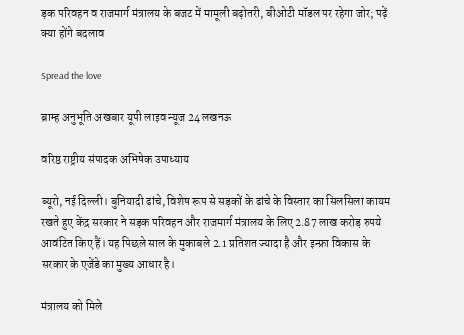ड़क परिवहन व राजमार्ग मंत्रालय के बजट में मामूली बढ़ोतरी, बीओटी मॉडल पर रहेगा जोर; पढ़ें क्या होंगे बदलाव

Spread the love

ब्राम्ह अनुभूति अखबार यूपी लाइव न्यूज 24 लखनऊ

वरिष्ठ राष्ट्रीय संपादक अभिषेक उपाध्याय

ब्यूरो, नई दिल्ली। बुनियादी ढांचे, विशेष रूप से सड़कों के ढांचे के विस्तार का सिलसिला कायम रखते हुए केंद्र सरकार ने सड़क परिवहन और राजमार्ग मंत्रालय के लिए 2.87 लाख करोड़ रुपये आवंटित किए हैं। यह पिछले साल के मुकाबले 2.1 प्रतिशत ज्यादा है और इन्फ्रा विकास के सरकार के एजेंडे का मुख्य आधार है।

मंत्रालय को मिले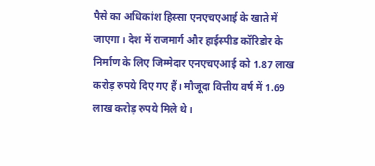पैसे का अधिकांश हिस्सा एनएचएआई के खाते में जाएगा। देश में राजमार्ग और हाईस्पीड कॉरिडोर के निर्माण के लिए जिम्मेदार एनएचएआई को 1.87 लाख करोड़ रुपये दिए गए हैं। मौजूदा वित्तीय वर्ष में 1.69 लाख करोड़ रुपये मिले थे।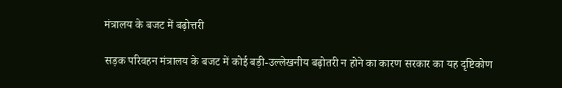मंत्रालय के बजट में बढ़ोत्तरी

सड़क परिवहन मंत्रालय के बजट में कोई बड़ी-उल्लेखनीय बढ़ोतरी न होने का कारण सरकार का यह दृष्टिकोण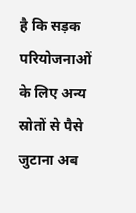है कि सड़क परियोजनाओं के लिए अन्य स्रोतों से पैसे जुटाना अब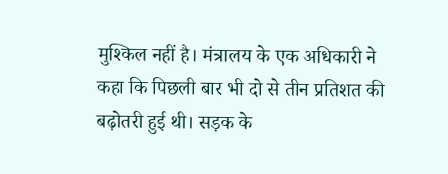मुश्किल नहीं है। मंत्रालय के एक अधिकारी ने कहा कि पिछली बार भी दो से तीन प्रतिशत की बढ़ोतरी हुई थी। सड़क के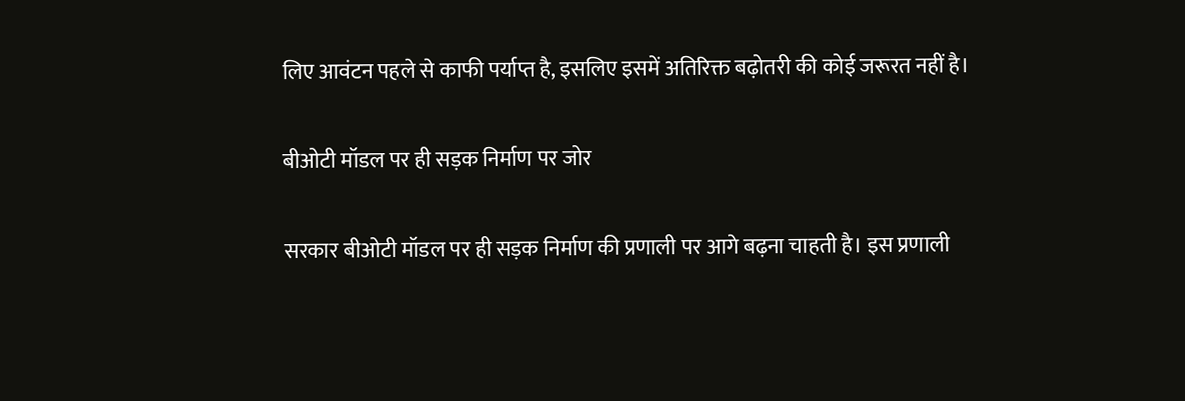लिए आवंटन पहले से काफी पर्याप्त है, इसलिए इसमें अतिरिक्त बढ़ोतरी की कोई जरूरत नहीं है।

बीओटी मॉडल पर ही सड़क निर्माण पर जोर

सरकार बीओटी मॉडल पर ही सड़क निर्माण की प्रणाली पर आगे बढ़ना चाहती है। इस प्रणाली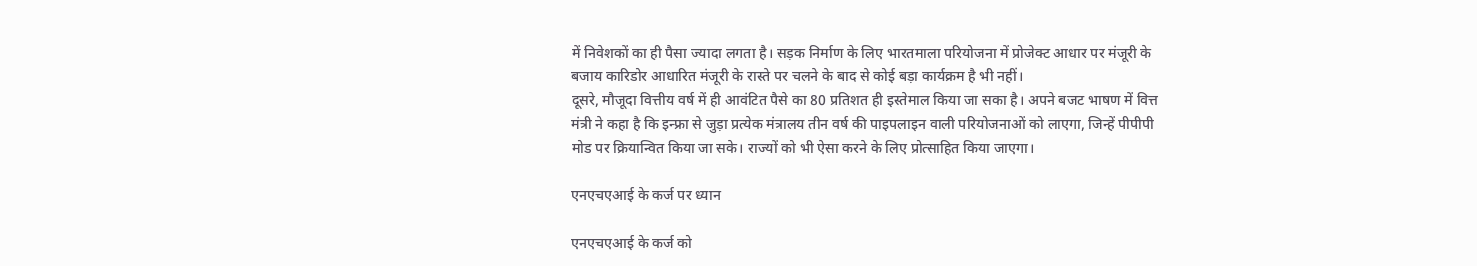में निवेशकों का ही पैसा ज्यादा लगता है। सड़क निर्माण के लिए भारतमाला परियोजना में प्रोजेक्ट आधार पर मंजूरी के बजाय कारिडोर आधारित मंजूरी के रास्ते पर चलने के बाद से कोई बड़ा कार्यक्रम है भी नहीं।
दूसरे, मौजूदा वित्तीय वर्ष में ही आवंटित पैसे का 80 प्रतिशत ही इस्तेमाल किया जा सका है। अपने बजट भाषण में वित्त मंत्री ने कहा है कि इन्फ्रा से जुड़ा प्रत्येक मंत्रालय तीन वर्ष की पाइपलाइन वाली परियोजनाओं को लाएगा, जिन्हें पीपीपी मोड पर क्रियान्वित किया जा सके। राज्यों को भी ऐसा करने के लिए प्रोत्साहित किया जाएगा।

एनएचएआई के कर्ज पर ध्यान

एनएचएआई के कर्ज को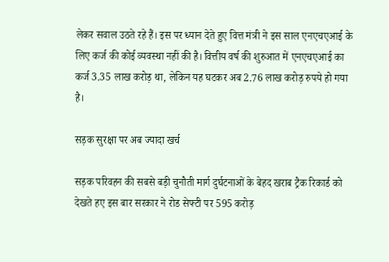लेकर सवाल उठते रहे हैं। इस पर ध्यान देते हुए वित्त मंत्री ने इस साल एनएचएआई के लिए कर्ज की कोई व्यवस्था नहीं की है। वित्तीय वर्ष की शुरुआत में एनएचएआई का कर्ज 3.35 लाख करोड़ था, लेकिन यह घटकर अब 2.76 लाख करोड़ रुपये हो गया है।

सड़क सुरक्षा पर अब ज्यादा खर्च

सड़क परिवहन की सबसे बड़ी चुनौती मार्ग दुर्घटनाओं के बेहद खराब ट्रैक रिकार्ड को देखते हए इस बार सरकार ने रोड सेफ्टी पर 595 करोड़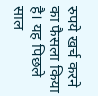रुपये खर्च करने का फैसला किया है। यह पिछले साल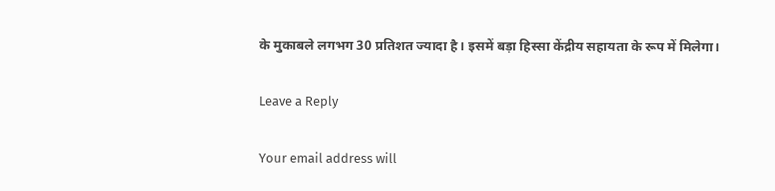के मुकाबले लगभग 30 प्रतिशत ज्यादा है। इसमें बड़ा हिस्सा केंद्रीय सहायता के रूप में मिलेगा।

Leave a Reply

Your email address will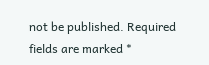not be published. Required fields are marked *